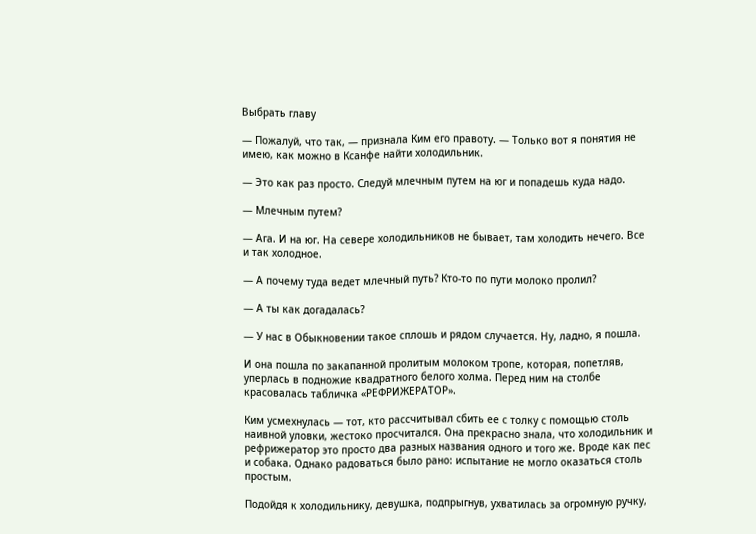Выбрать главу

— Пожалуй, что так, — признала Ким его правоту. — Только вот я понятия не имею, как можно в Ксанфе найти холодильник.

— Это как раз просто. Следуй млечным путем на юг и попадешь куда надо.

— Млечным путем?

— Ага. И на юг. На севере холодильников не бывает, там холодить нечего. Все и так холодное.

— А почему туда ведет млечный путь? Кто-то по пути молоко пролил?

— А ты как догадалась?

— У нас в Обыкновении такое сплошь и рядом случается. Ну, ладно, я пошла.

И она пошла по закапанной пролитым молоком тропе, которая, попетляв, уперлась в подножие квадратного белого холма. Перед ним на столбе красовалась табличка «РЕФРИЖЕРАТОР».

Ким усмехнулась — тот, кто рассчитывал сбить ее с толку с помощью столь наивной уловки, жестоко просчитался. Она прекрасно знала, что холодильник и рефрижератор это просто два разных названия одного и того же. Вроде как пес и собака. Однако радоваться было рано: испытание не могло оказаться столь простым.

Подойдя к холодильнику, девушка, подпрыгнув, ухватилась за огромную ручку,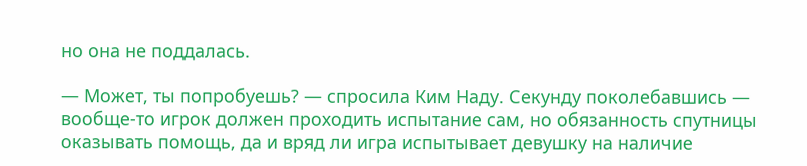но она не поддалась.

— Может, ты попробуешь? — спросила Ким Наду. Секунду поколебавшись — вообще-то игрок должен проходить испытание сам, но обязанность спутницы оказывать помощь, да и вряд ли игра испытывает девушку на наличие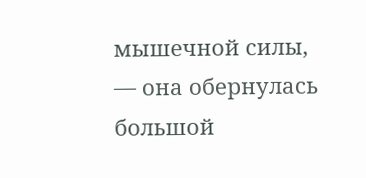мышечной силы, — она обернулась большой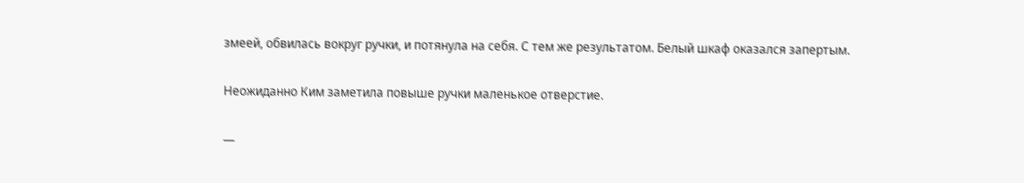змеей, обвилась вокруг ручки, и потянула на себя. С тем же результатом. Белый шкаф оказался запертым.

Неожиданно Ким заметила повыше ручки маленькое отверстие.

—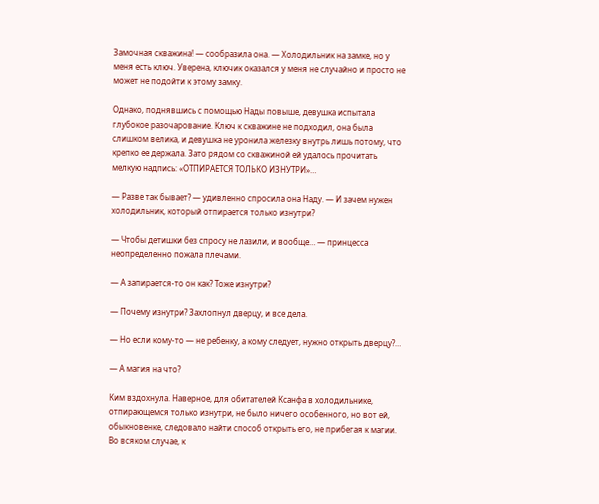Замочная скважина! — сообразила она. — Холодильник на замке, но у меня есть ключ. Уверена, ключик оказался у меня не случайно и просто не может не подойти к этому замку.

Однако, поднявшись с помощью Нады повыше, девушка испытала глубокое разочарование. Ключ к скважине не подходил, она была слишком велика, и девушка не уронила железку внутрь лишь потому, что крепко ее держала. Зато рядом со скважиной ей удалось прочитать мелкую надпись: «ОТПИРАЕТСЯ ТОЛЬКО ИЗНУТРИ»…

— Разве так бывает? — удивленно спросила она Наду. — И зачем нужен холодильник, который отпирается только изнутри?

— Чтобы детишки без спросу не лазили, и вообще… — принцесса неопределенно пожала плечами.

— А запирается-то он как? Тоже изнутри?

— Почему изнутри? Захлопнул дверцу, и все дела.

— Но если кому-то — не ребенку, а кому следует, нужно открыть дверцу?…

— А магия на что?

Ким вздохнула. Наверное, для обитателей Ксанфа в холодильнике, отпирающемся только изнутри, не было ничего особенного, но вот ей, обыкновенке, следовало найти способ открыть его, не прибегая к магии. Во всяком случае, к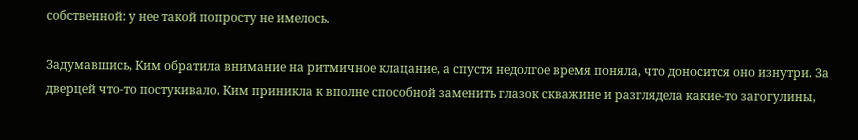собственной: у нее такой попросту не имелось.

Задумавшись, Ким обратила внимание на ритмичное клацание, а спустя недолгое время поняла, что доносится оно изнутри. За дверцей что-то постукивало. Ким приникла к вполне способной заменить глазок скважине и разглядела какие-то загогулины,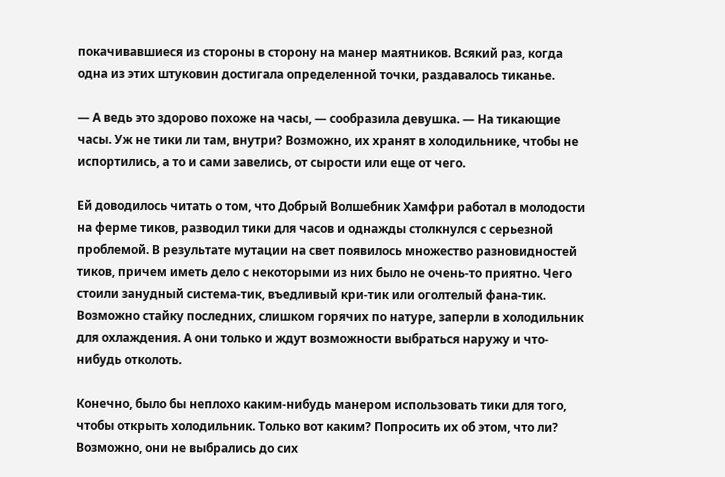покачивавшиеся из стороны в сторону на манер маятников. Всякий раз, когда одна из этих штуковин достигала определенной точки, раздавалось тиканье.

— А ведь это здорово похоже на часы, — сообразила девушка. — На тикающие часы. Уж не тики ли там, внутри? Возможно, их хранят в холодильнике, чтобы не испортились, а то и сами завелись, от сырости или еще от чего.

Ей доводилось читать о том, что Добрый Волшебник Хамфри работал в молодости на ферме тиков, разводил тики для часов и однажды столкнулся с серьезной проблемой. В результате мутации на свет появилось множество разновидностей тиков, причем иметь дело с некоторыми из них было не очень-то приятно. Чего стоили занудный система-тик, въедливый кри-тик или оголтелый фана-тик. Возможно стайку последних, слишком горячих по натуре, заперли в холодильник для охлаждения. А они только и ждут возможности выбраться наружу и что-нибудь отколоть.

Конечно, было бы неплохо каким-нибудь манером использовать тики для того, чтобы открыть холодильник. Только вот каким? Попросить их об этом, что ли? Возможно, они не выбрались до сих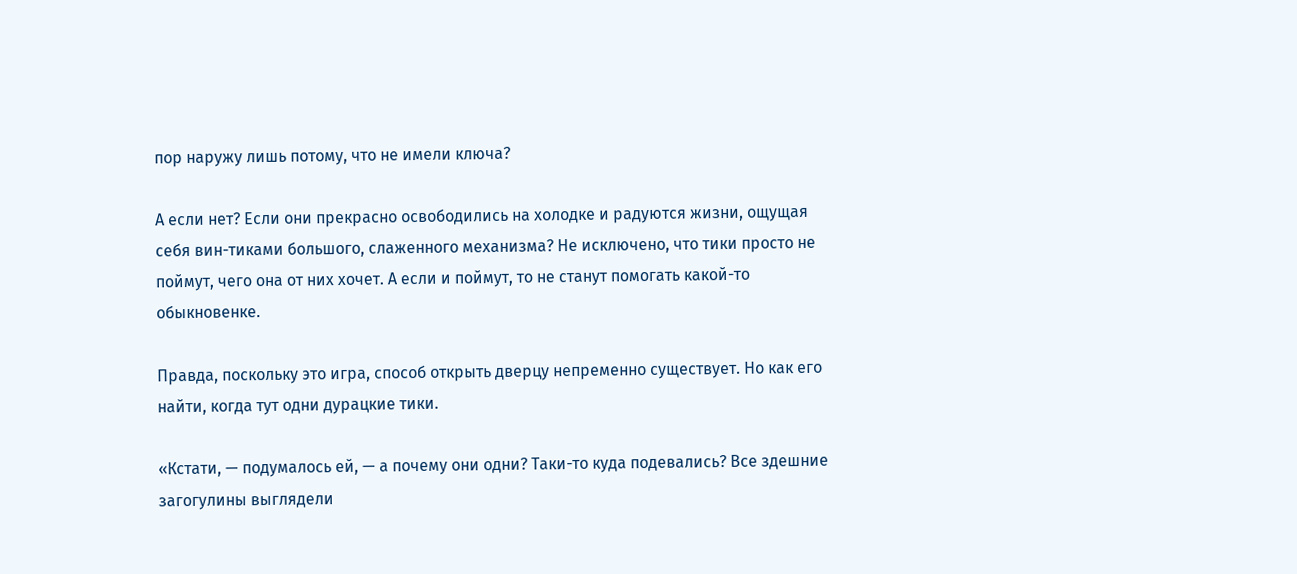пор наружу лишь потому, что не имели ключа?

А если нет? Если они прекрасно освободились на холодке и радуются жизни, ощущая себя вин-тиками большого, слаженного механизма? Не исключено, что тики просто не поймут, чего она от них хочет. А если и поймут, то не станут помогать какой-то обыкновенке.

Правда, поскольку это игра, способ открыть дверцу непременно существует. Но как его найти, когда тут одни дурацкие тики.

«Кстати, — подумалось ей, — а почему они одни? Таки-то куда подевались? Все здешние загогулины выглядели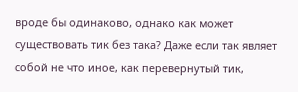вроде бы одинаково, однако как может существовать тик без така? Даже если так являет собой не что иное, как перевернутый тик,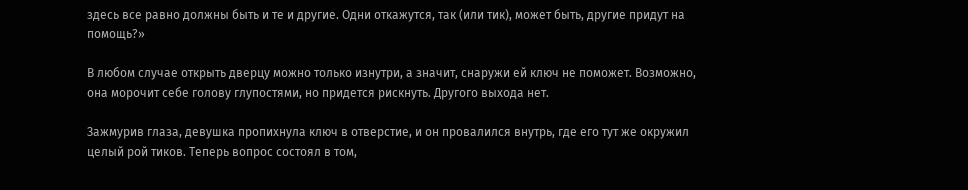здесь все равно должны быть и те и другие. Одни откажутся, так (или тик), может быть, другие придут на помощь?»

В любом случае открыть дверцу можно только изнутри, а значит, снаружи ей ключ не поможет. Возможно, она морочит себе голову глупостями, но придется рискнуть. Другого выхода нет.

Зажмурив глаза, девушка пропихнула ключ в отверстие, и он провалился внутрь, где его тут же окружил целый рой тиков. Теперь вопрос состоял в том,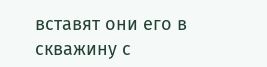вставят они его в скважину с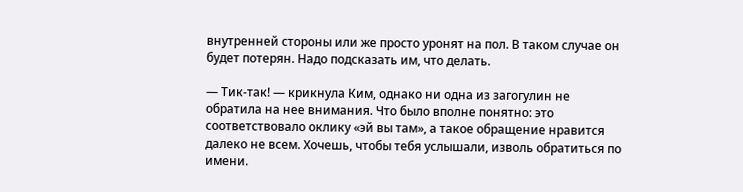внутренней стороны или же просто уронят на пол. В таком случае он будет потерян. Надо подсказать им, что делать.

— Тик-так! — крикнула Ким, однако ни одна из загогулин не обратила на нее внимания. Что было вполне понятно: это соответствовало оклику «эй вы там», а такое обращение нравится далеко не всем. Хочешь, чтобы тебя услышали, изволь обратиться по имени.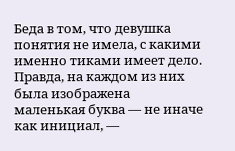Беда в том, что девушка понятия не имела, с какими именно тиками имеет дело. Правда, на каждом из них была изображена маленькая буква — не иначе как инициал, —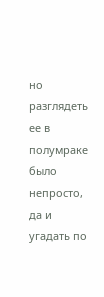но разглядеть ее в полумраке было непросто, да и угадать по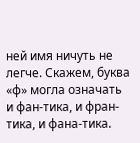ней имя ничуть не легче. Скажем, буква «ф» могла означать и фан-тика, и фран-тика, и фана-тика.